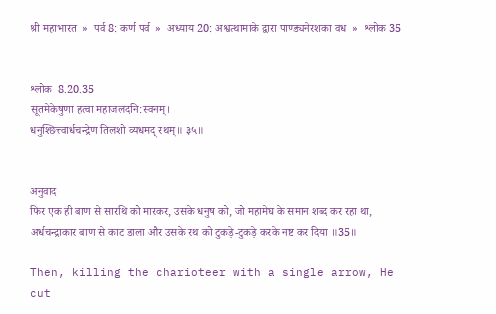श्री महाभारत  »  पर्व 8: कर्ण पर्व  »  अध्याय 20: अश्वत्थामाके द्वारा पाण्ड्यनेरशका वध  »  श्लोक 35


श्लोक  8.20.35
सूतमेकेषुणा हत्वा महाजलदनि:स्वनम्।
धनुश्छित्त्वार्धचन्द्रेण तिलशो व्यधमद् रथम्॥ ३५॥


अनुवाद
फिर एक ही बाण से सारथि को मारकर, उसके धनुष को, जो महामेघ के समान शब्द कर रहा था, अर्धचन्द्राकार बाण से काट डाला और उसके रथ को टुकड़े-टुकड़े करके नष्ट कर दिया ॥35॥

Then, killing the charioteer with a single arrow, He cut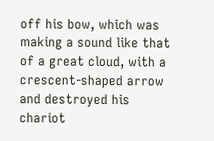off his bow, which was making a sound like that of a great cloud, with a crescent-shaped arrow and destroyed his chariot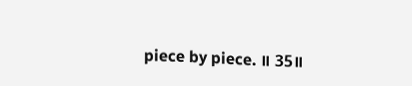piece by piece. ॥ 35॥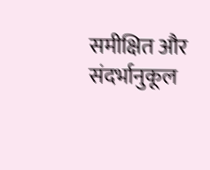समीक्षित और संदर्भानुकूल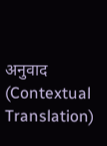अनुवाद (Contextual Translation)